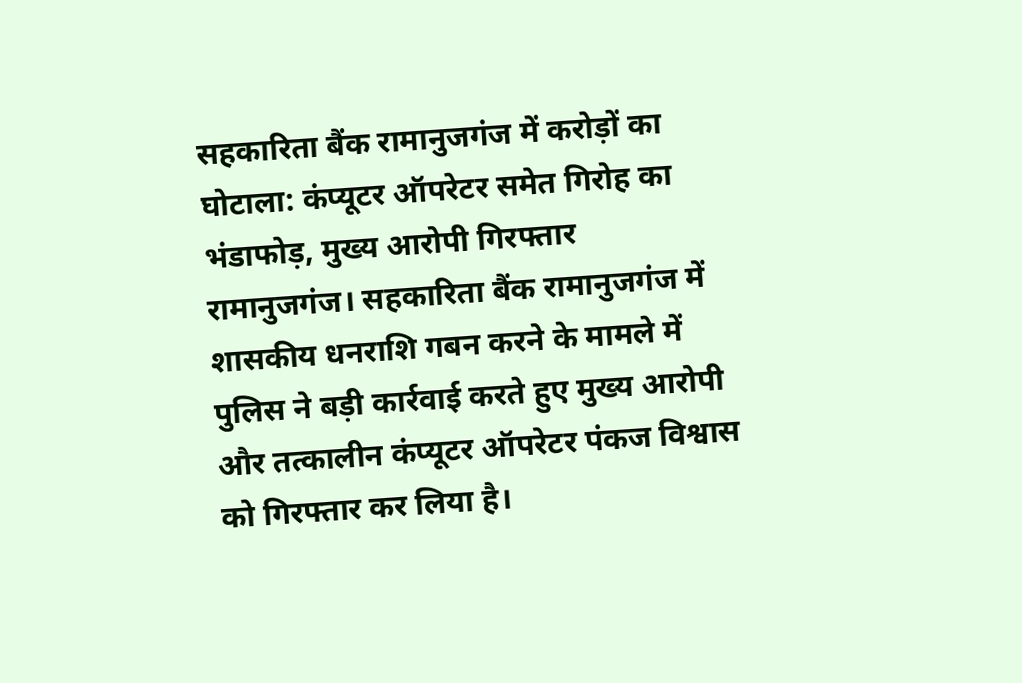सहकारिता बैंक रामानुजगंज में करोड़ों का घोटाला: कंप्यूटर ऑपरेटर समेत गिरोह का भंडाफोड़, मुख्य आरोपी गिरफ्तार
रामानुजगंज। सहकारिता बैंक रामानुजगंज में शासकीय धनराशि गबन करने के मामले में पुलिस ने बड़ी कार्रवाई करते हुए मुख्य आरोपी और तत्कालीन कंप्यूटर ऑपरेटर पंकज विश्वास को गिरफ्तार कर लिया है।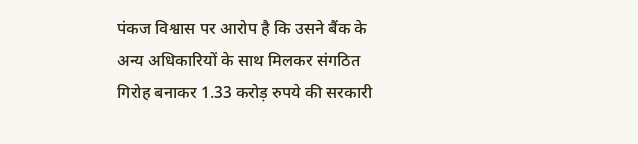पंकज विश्वास पर आरोप है कि उसने बैंक के अन्य अधिकारियों के साथ मिलकर संगठित गिरोह बनाकर 1.33 करोड़ रुपये की सरकारी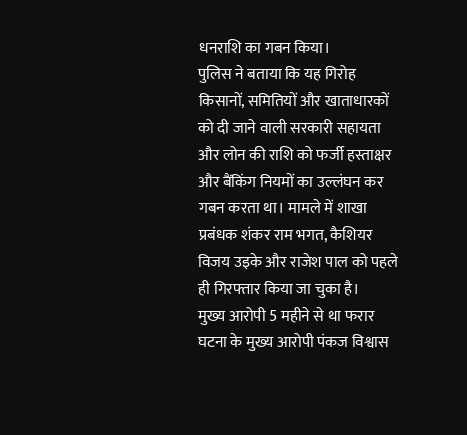धनराशि का गबन किया।
पुलिस ने बताया कि यह गिरोह किसानों, समितियों और खाताधारकों को दी जाने वाली सरकारी सहायता और लोन की राशि को फर्जी हस्ताक्षर और बैंकिंग नियमों का उल्लंघन कर गबन करता था। मामले में शाखा प्रबंधक शंकर राम भगत, कैशियर विजय उइके और राजेश पाल को पहले ही गिरफ्तार किया जा चुका है।
मुख्य आरोपी 5 महीने से था फरार
घटना के मुख्य आरोपी पंकज विश्वास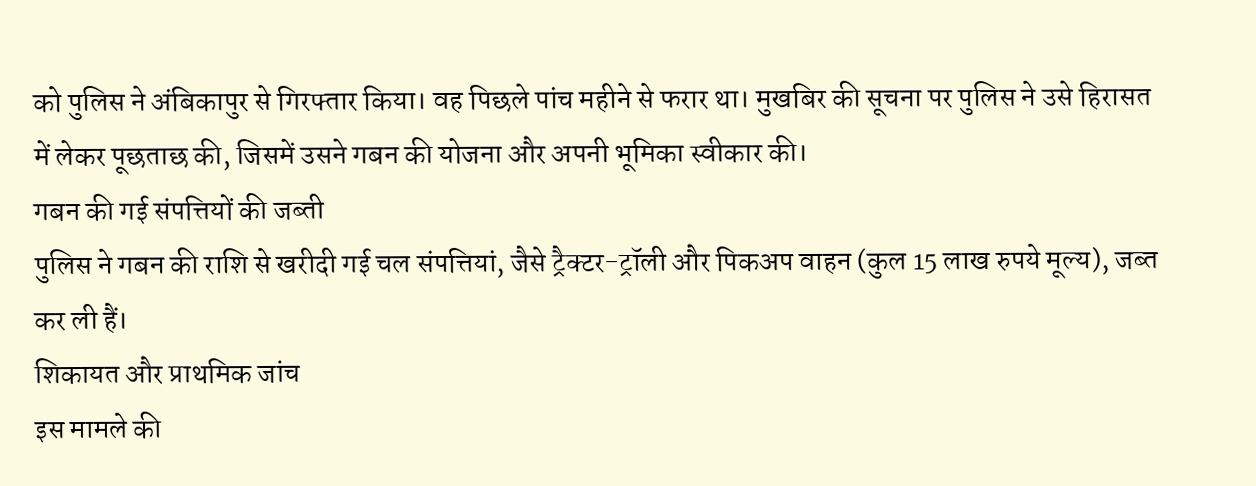को पुलिस ने अंबिकापुर से गिरफ्तार किया। वह पिछले पांच महीने से फरार था। मुखबिर की सूचना पर पुलिस ने उसे हिरासत में लेकर पूछताछ की, जिसमें उसने गबन की योजना और अपनी भूमिका स्वीकार की।
गबन की गई संपत्तियों की जब्ती
पुलिस ने गबन की राशि से खरीदी गई चल संपत्तियां, जैसे ट्रैक्टर-ट्रॉली और पिकअप वाहन (कुल 15 लाख रुपये मूल्य), जब्त कर ली हैं।
शिकायत और प्राथमिक जांच
इस मामले की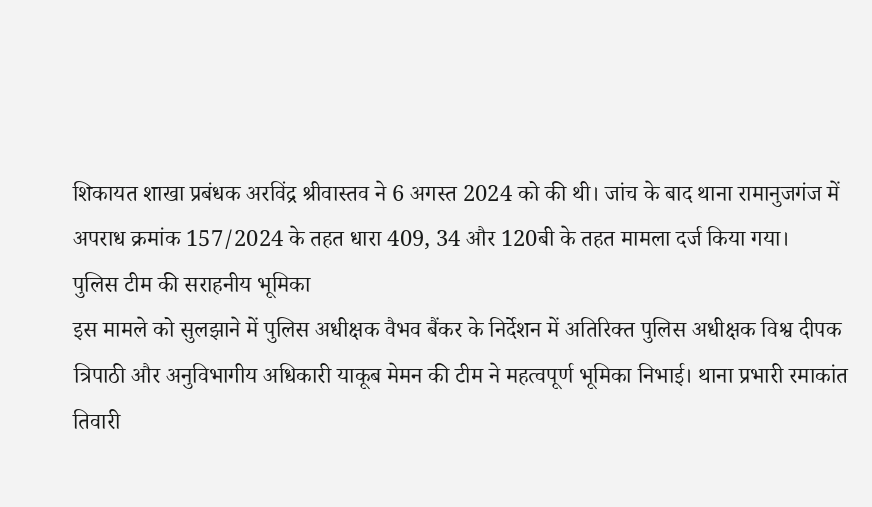शिकायत शाखा प्रबंधक अरविंद्र श्रीवास्तव ने 6 अगस्त 2024 को की थी। जांच के बाद थाना रामानुजगंज में अपराध क्रमांक 157/2024 के तहत धारा 409, 34 और 120बी के तहत मामला दर्ज किया गया।
पुलिस टीम की सराहनीय भूमिका
इस मामले को सुलझाने में पुलिस अधीक्षक वैभव बैंकर के निर्देशन में अतिरिक्त पुलिस अधीक्षक विश्व दीपक त्रिपाठी और अनुविभागीय अधिकारी याकूब मेमन की टीम ने महत्वपूर्ण भूमिका निभाई। थाना प्रभारी रमाकांत तिवारी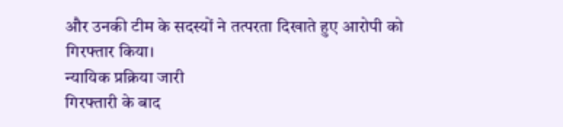और उनकी टीम के सदस्यों ने तत्परता दिखाते हुए आरोपी को गिरफ्तार किया।
न्यायिक प्रक्रिया जारी
गिरफ्तारी के बाद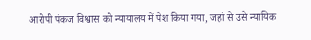आरोपी पंकज विश्वास को न्यायालय में पेश किया गया, जहां से उसे न्यायिक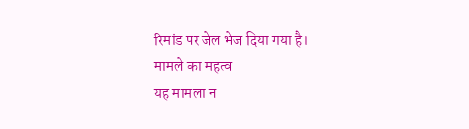रिमांड पर जेल भेज दिया गया है।
मामले का महत्व
यह मामला न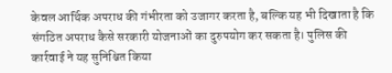केवल आर्थिक अपराध की गंभीरता को उजागर करता है, बल्कि यह भी दिखाता है कि संगठित अपराध कैसे सरकारी योजनाओं का दुरुपयोग कर सकता है। पुलिस की कार्रवाई ने यह सुनिश्चित किया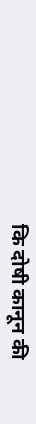कि दोषी कानून की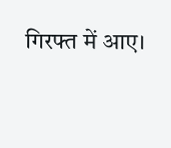गिरफ्त में आए।